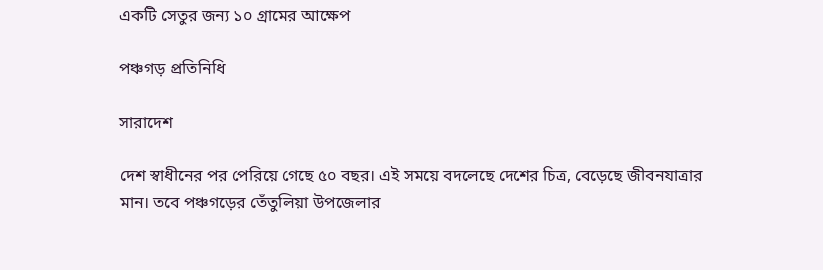একটি সেতুর জন্য ১০ গ্রামের আক্ষেপ

পঞ্চগড় প্রতিনিধি

সারাদেশ

দেশ স্বাধীনের পর পেরিয়ে গেছে ৫০ বছর। এই সময়ে বদলেছে দেশের চিত্র, বেড়েছে জীবনযাত্রার মান। তবে পঞ্চগড়ের তেঁতুলিয়া উপজেলার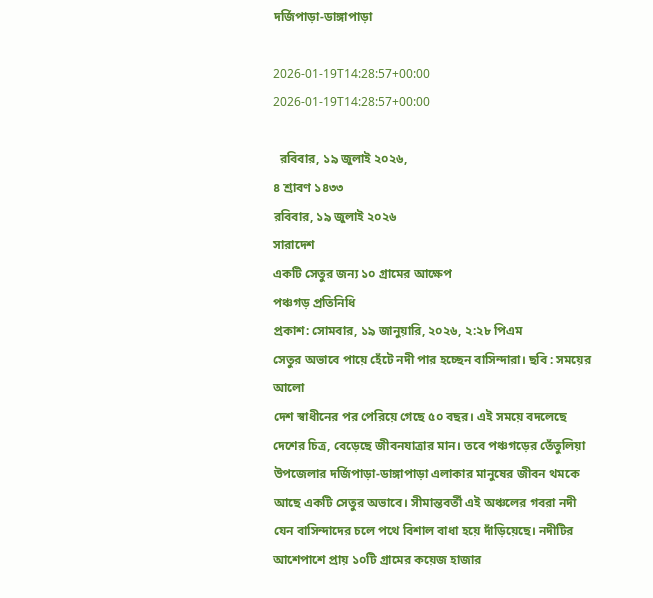দর্জিপাড়া-ডাঙ্গাপাড়া

2026-01-19T14:28:57+00:00
2026-01-19T14:28:57+00:00

  রবিবার, ১৯ জুলাই ২০২৬,
৪ শ্রাবণ ১৪৩৩
রবিবার, ১৯ জুলাই ২০২৬
সারাদেশ
একটি সেতুর জন্য ১০ গ্রামের আক্ষেপ
পঞ্চগড় প্রতিনিধি
প্রকাশ: সোমবার, ১৯ জানুয়ারি, ২০২৬, ২:২৮ পিএম
সেতুর অভাবে পায়ে হেঁটে নদী পার হচ্ছেন বাসিন্দারা। ছবি : সময়ের আলো
দেশ স্বাধীনের পর পেরিয়ে গেছে ৫০ বছর। এই সময়ে বদলেছে দেশের চিত্র, বেড়েছে জীবনযাত্রার মান। তবে পঞ্চগড়ের তেঁতুলিয়া উপজেলার দর্জিপাড়া-ডাঙ্গাপাড়া এলাকার মানুষের জীবন থমকে আছে একটি সেতুর অভাবে। সীমান্তবর্তী এই অঞ্চলের গবরা নদী যেন বাসিন্দাদের চলে পথে বিশাল বাধা হয়ে দাঁড়িয়েছে। নদীটির আশেপাশে প্রায় ১০টি গ্রামের কয়েজ হাজার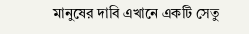মানুষের দাবি এখানে একটি সেতু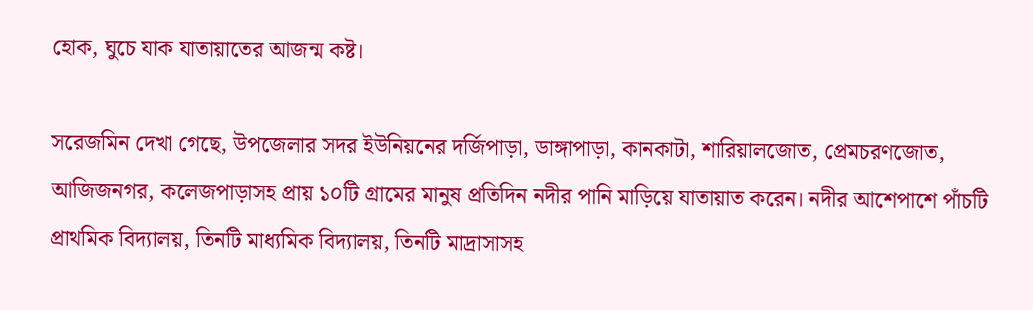হোক, ঘুচে যাক যাতায়াতের আজন্ম কষ্ট।

সরেজমিন দেখা গেছে, উপজেলার সদর ইউনিয়নের দর্জিপাড়া, ডাঙ্গাপাড়া, কানকাটা, শারিয়ালজোত, প্রেমচরণজোত, আজিজনগর, কলেজপাড়াসহ প্রায় ১০টি গ্রামের মানুষ প্রতিদিন নদীর পানি মাড়িয়ে যাতায়াত করেন। নদীর আশেপাশে পাঁচটি প্রাথমিক বিদ্যালয়, তিনটি মাধ্যমিক বিদ্যালয়, তিনটি মাদ্রাসাসহ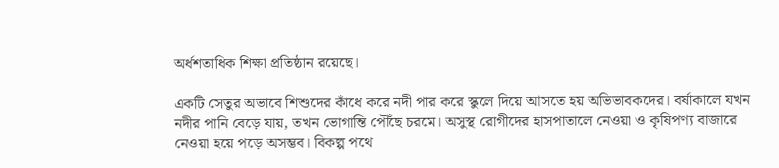অর্ধশতাধিক শিক্ষা প্রতিষ্ঠান রয়েছে।

একটি সেতুর অভাবে শিশুদের কাঁধে করে নদী পার করে স্কুলে দিয়ে আসতে হয় অভিভাবকদের। বর্ষাকালে যখন নদীর পানি বেড়ে যায়, তখন ভোগান্তি পৌঁছে চরমে। অসুস্থ রোগীদের হাসপাতালে নেওয়া ও কৃষিপণ্য বাজারে নেওয়া হয়ে পড়ে অসম্ভব। বিকল্প পথে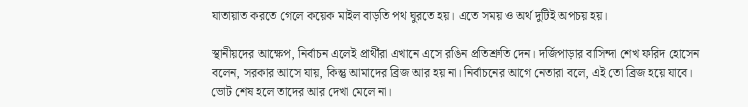যাতায়াত করতে গেলে কয়েক মাইল বাড়তি পথ ঘুরতে হয়। এতে সময় ও অর্থ দুটিই অপচয় হয়।

স্থানীয়দের আক্ষেপ, নির্বাচন এলেই প্রার্থীরা এখানে এসে রঙিন প্রতিশ্রুতি দেন। দর্জিপাড়ার বাসিন্দা শেখ ফরিদ হোসেন বলেন, সরকার আসে যায়, কিন্তু আমাদের ব্রিজ আর হয় না। নির্বাচনের আগে নেতারা বলে, এই তো ব্রিজ হয়ে যাবে। ভোট শেষ হলে তাদের আর দেখা মেলে না।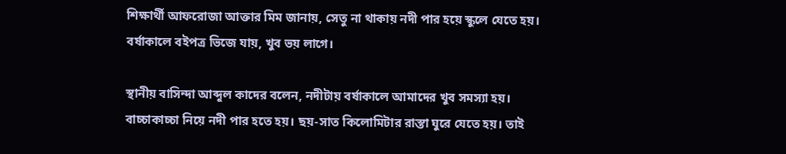শিক্ষার্থী আফরোজা আক্তার মিম জানায়, সেতু না থাকায় নদী পার হয়ে স্কুলে যেতে হয়। বর্ষাকালে বইপত্র ভিজে যায়, খুব ভয় লাগে।

স্থানীয় বাসিন্দা আব্দুল কাদের বলেন, নদীটায় বর্ষাকালে আমাদের খুব সমস্যা হয়। বাচ্চাকাচ্চা নিয়ে নদী পার হতে হয়। ছয়-সাত কিলোমিটার রাস্তা ঘুরে যেতে হয়। তাই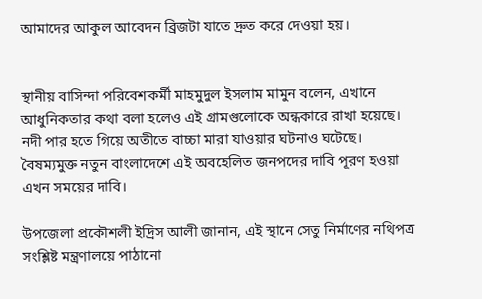আমাদের আকুল আবেদন ব্রিজটা যাতে দ্রুত করে দেওয়া হয়।


স্থানীয় বাসিন্দা পরিবেশকর্মী মাহমুদুল ইসলাম মামুন বলেন, এখানে আধুনিকতার কথা বলা হলেও এই গ্রামগুলোকে অন্ধকারে রাখা হয়েছে। নদী পার হতে গিয়ে অতীতে বাচ্চা মারা যাওয়ার ঘটনাও ঘটেছে। বৈষম্যমুক্ত নতুন বাংলাদেশে এই অবহেলিত জনপদের দাবি পূরণ হওয়া এখন সময়ের দাবি।

উপজেলা প্রকৌশলী ইদ্রিস আলী জানান, এই স্থানে সেতু নির্মাণের নথিপত্র সংশ্লিষ্ট মন্ত্রণালয়ে পাঠানো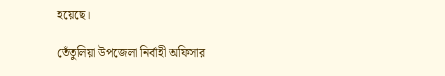হয়েছে।

তেঁতুলিয়া উপজেলা নির্বাহী অফিসার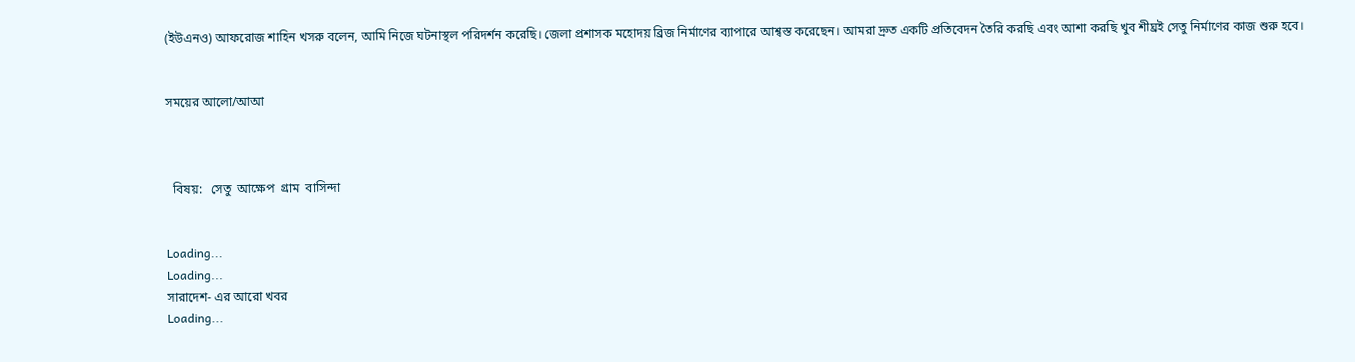(ইউএনও) আফরোজ শাহিন খসরু বলেন, আমি নিজে ঘটনাস্থল পরিদর্শন করেছি। জেলা প্রশাসক মহোদয় ব্রিজ নির্মাণের ব্যাপারে আশ্বস্ত করেছেন। আমরা দ্রুত একটি প্রতিবেদন তৈরি করছি এবং আশা করছি খুব শীঘ্রই সেতু নির্মাণের কাজ শুরু হবে।


সময়ের আলো/আআ



  বিষয়:   সেতু  আক্ষেপ  গ্রাম  বাসিন্দা


Loading...
Loading...
সারাদেশ- এর আরো খবর
Loading...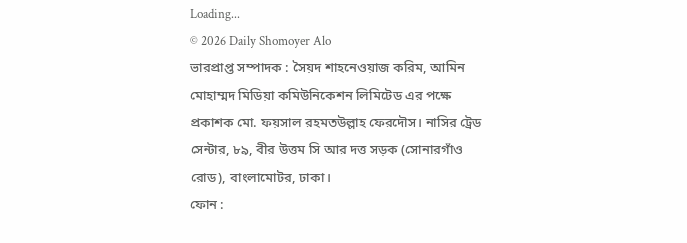Loading...
© 2026 Daily Shomoyer Alo
ভারপ্রাপ্ত সম্পাদক : সৈয়দ শাহনেওয়াজ করিম, আমিন মোহাম্মদ মিডিয়া কমিউনিকেশন লিমিটেড এর পক্ষে প্রকাশক মো. ফয়সাল রহমতউল্লাহ ফেরদৌস। নাসির ট্রেড সেন্টার, ৮৯, বীর উত্তম সি আর দত্ত সড়ক (সোনারগাঁও রোড), বাংলামোটর, ঢাকা।
ফোন :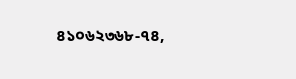৪১০৬২৩৬৮-৭৪,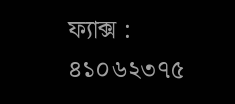ফ্যাক্স : ৪১০৬২৩৭৫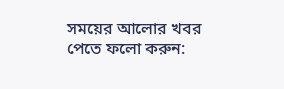সময়ের আলোর খবর পেতে ফলো করুন: